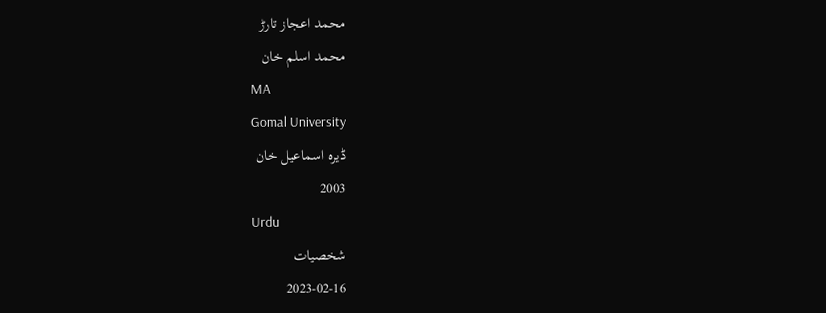محمد اعجاز تارڑ
محمد اسلم خان
MA
Gomal University
ڈیرہ اسماعیل خان
2003
Urdu
شخصیات
2023-02-16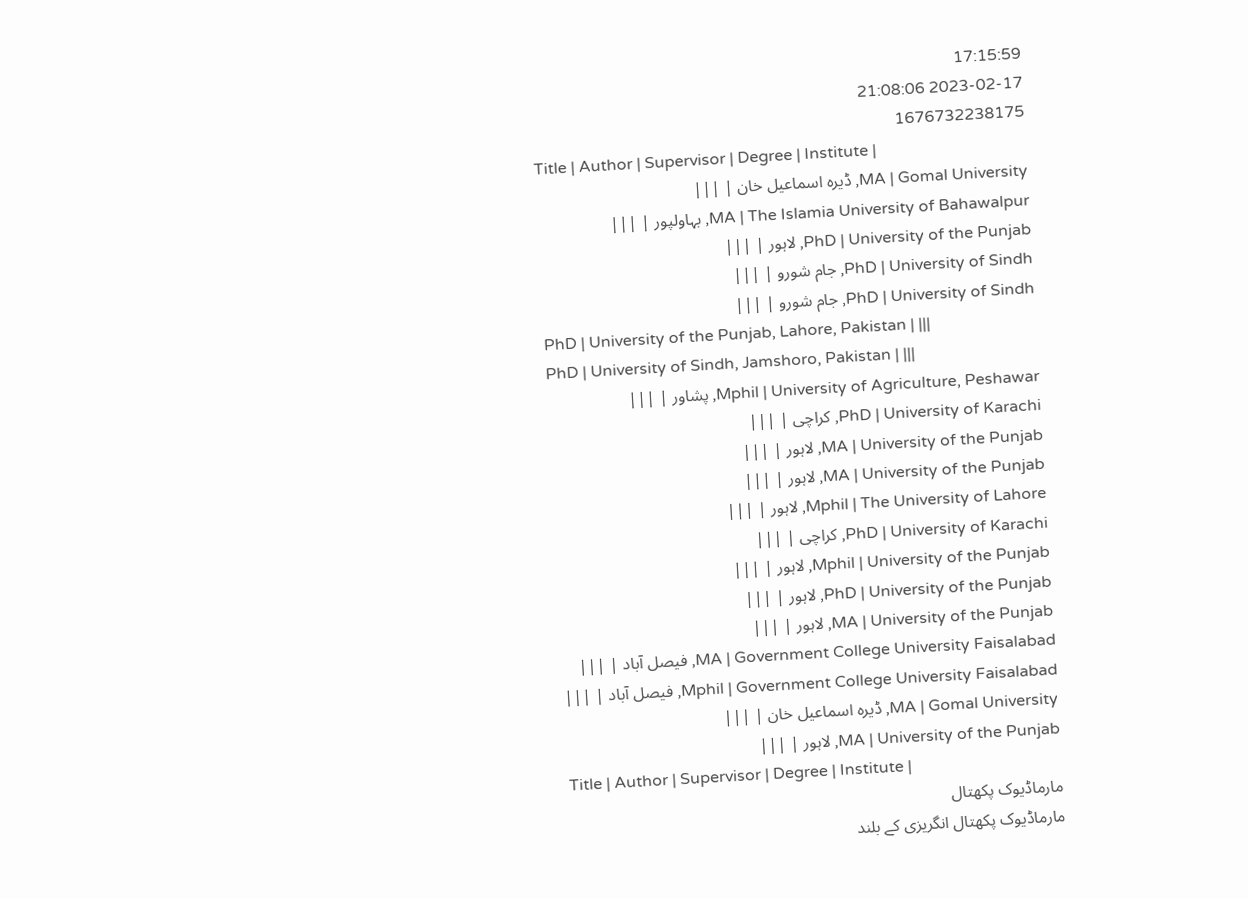17:15:59
2023-02-17 21:08:06
1676732238175
Title | Author | Supervisor | Degree | Institute |
MA | Gomal University, ڈیرہ اسماعیل خان | |||
MA | The Islamia University of Bahawalpur, بہاولپور | |||
PhD | University of the Punjab, لاہور | |||
PhD | University of Sindh, جام شورو | |||
PhD | University of Sindh, جام شورو | |||
PhD | University of the Punjab, Lahore, Pakistan | |||
PhD | University of Sindh, Jamshoro, Pakistan | |||
Mphil | University of Agriculture, Peshawar, پشاور | |||
PhD | University of Karachi, کراچی | |||
MA | University of the Punjab, لاہور | |||
MA | University of the Punjab, لاہور | |||
Mphil | The University of Lahore, لاہور | |||
PhD | University of Karachi, کراچی | |||
Mphil | University of the Punjab, لاہور | |||
PhD | University of the Punjab, لاہور | |||
MA | University of the Punjab, لاہور | |||
MA | Government College University Faisalabad, فیصل آباد | |||
Mphil | Government College University Faisalabad, فیصل آباد | |||
MA | Gomal University, ڈیرہ اسماعیل خان | |||
MA | University of the Punjab, لاہور | |||
Title | Author | Supervisor | Degree | Institute |
مارماڈیوک پکھتال
مارماڈیوک پکھتال انگریزی کے بلند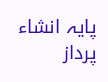پایہ انشاء پرداز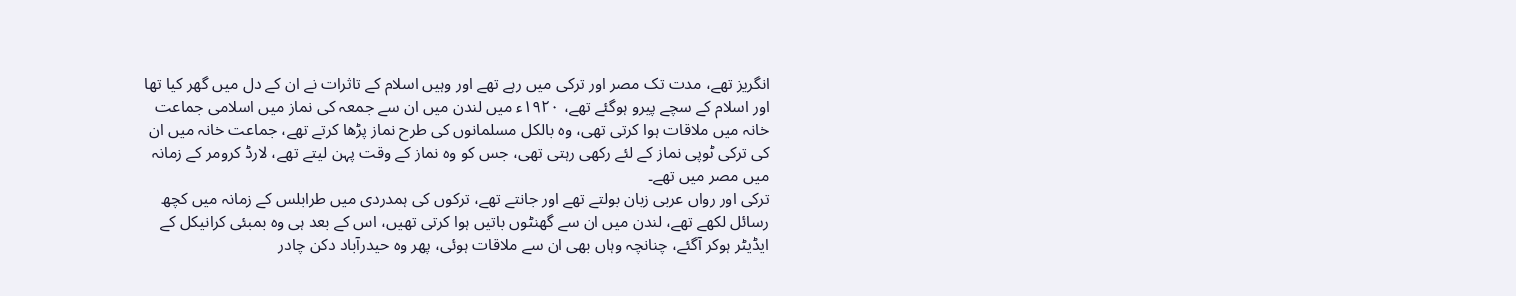انگریز تھے، مدت تک مصر اور ترکی میں رہے تھے اور وہیں اسلام کے تاثرات نے ان کے دل میں گھر کیا تھا اور اسلام کے سچے پیرو ہوگئے تھے، ۱۹۲۰ء میں لندن میں ان سے جمعہ کی نماز میں اسلامی جماعت خانہ میں ملاقات ہوا کرتی تھی، وہ بالکل مسلمانوں کی طرح نماز پڑھا کرتے تھے، جماعت خانہ میں ان کی ترکی ٹوپی نماز کے لئے رکھی رہتی تھی، جس کو وہ نماز کے وقت پہن لیتے تھے، لارڈ کرومر کے زمانہ میں مصر میں تھے۔
ترکی اور رواں عربی زبان بولتے تھے اور جانتے تھے، ترکوں کی ہمدردی میں طرابلس کے زمانہ میں کچھ رسائل لکھے تھے، لندن میں ان سے گھنٹوں باتیں ہوا کرتی تھیں، اس کے بعد ہی وہ بمبئی کرانیکل کے ایڈیٹر ہوکر آگئے، چنانچہ وہاں بھی ان سے ملاقات ہوئی، پھر وہ حیدرآباد دکن چادر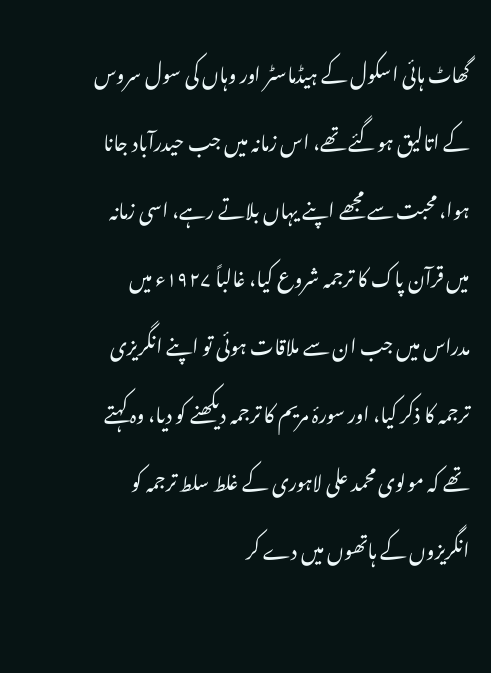گھاٹ ہائی اسکول کے ہیڈماسٹر اور وہاں کی سول سروس کے اتالیق ہوگئے تھے، اس زمانہ میں جب حیدرآباد جانا ہوا، محبت سے مجھے اپنے یہاں بلاتے رہے، اسی زمانہ میں قرآن پاک کا ترجمہ شروع کیا، غالباً ۱۹۲۷ء میں مدراس میں جب ان سے ملاقات ہوئی تو اپنے انگریزی ترجمہ کا ذکر کیا، اور سورۂ مریم کا ترجمہ دیکھنے کو دیا، وہ کہتے تھے کہ مولوی محمد علی لاہوری کے غلط سلط ترجمہ کو انگریزوں کے ہاتھوں میں دے کر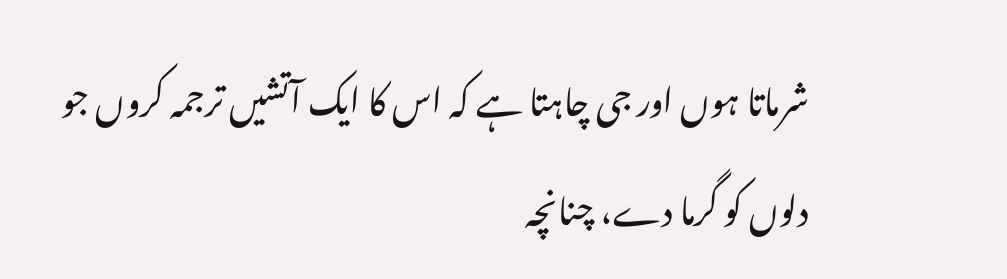شرماتا ہوں اور جی چاہتا ہے کہ اس کا ایک آتشیں ترجمہ کروں جو دلوں کو گرما دے، چنانچہ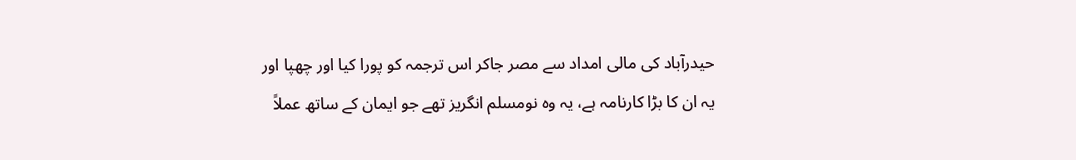حیدرآباد کی مالی امداد سے مصر جاکر اس ترجمہ کو پورا کیا اور چھپا اور یہ ان کا بڑا کارنامہ ہے، یہ وہ نومسلم انگریز تھے جو ایمان کے ساتھ عملاً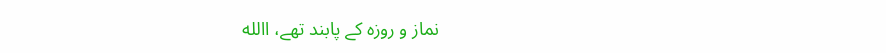نماز و روزہ کے پابند تھے، االله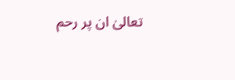تعالیٰ ان پر رحم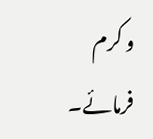و کرم فرمائے۔